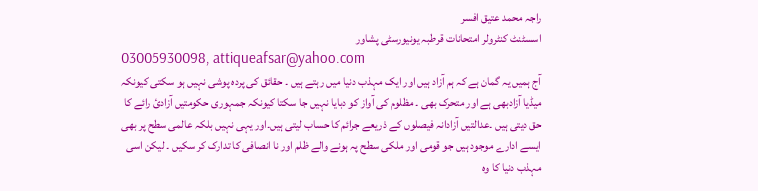راجہ محمد عتیق افسر
اسسٹنٹ کنٹرولر امتحانات قرطبہ یونیورسٹی پشاور
03005930098, attiqueafsar@yahoo.com
آج ہمیں یہ گمان ہے کہ ہم آزاد ہیں اور ایک مہذب دنیا میں رہتے ہیں ۔ حقائق کی پردہ پوشی نہیں ہو سکتی کیونکہ میڈیا آزادبھی ہے اور متحرک بھی ۔ مظلوم کی آواز کو دبایا نہیں جا سکتا کیونکہ جمہوری حکومتیں آزادیٔ رائے کا حق دیتی ہیں ۔عدالتیں آزادانہ فیصلوں کے ذریعے جرائم کا حساب لیتی ہیں۔اور یہی نہیں بلکہ عالمی سطح پر بھی ایسے ادارے موجود ہیں جو قومی اور ملکی سطح پہ ہونے والے ظلم اور نا انصافی کا تدارک کر سکیں ۔ لیکن اسی مہذب دنیا کا وہ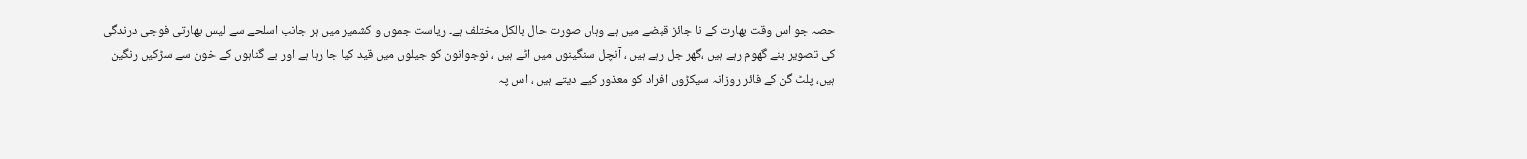حصہ جو اس وقت بھارت کے نا جائز قبضے میں ہے وہاں صورت حال بالکل مختلف ہے۔ ریاست جموں و کشمیر میں ہر جانب اسلحے سے لیس بھارتی فوجی درندگی کی تصویر بنے گھوم رہے ہیں ،گھر جل رہے ہیں ، آنچل سنگینوں میں اٹے ہیں ، نوجوانون کو جیلوں میں قید کیا جا رہا ہے اور بے گناہوں کے خون سے سڑکیں رنگین ہیں، پلٹ گن کے فائر روزانہ سیکڑوں افراد کو معذور کیے دیتے ہیں ، اس پہ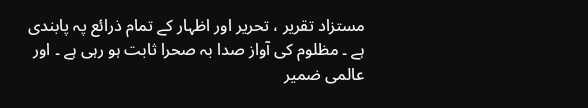مستزاد تقریر ، تحریر اور اظہار کے تمام ذرائع پہ پابندی ہے ۔ مظلوم کی آواز صدا بہ صحرا ثابت ہو رہی ہے ۔ اور عالمی ضمیر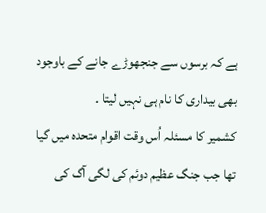ہے کہ برسوں سے جنجھوڑے جانے کے باوجود بھی بیداری کا نام ہی نہیں لیتا ۔
کشمیر کا مسئلہ اُس وقت اقوام متحدہ میں گیا تھا جب جنگ عظیم دوئم کی لگی آگ کی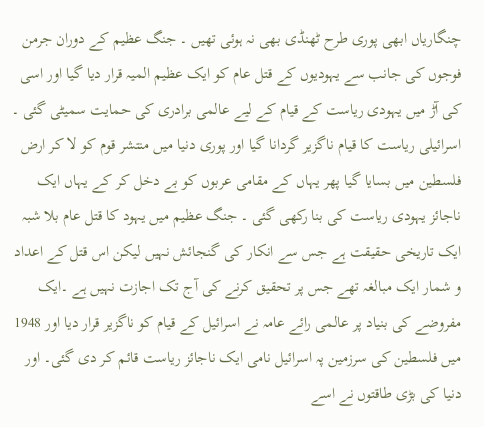چنگاریاں ابھی پوری طرح ٹھنڈی بھی نہ ہوئی تھیں ۔ جنگ عظیم کے دوران جرمن فوجوں کی جانب سے یہودیوں کے قتل عام کو ایک عظیم المیہ قرار دیا گیا اور اسی کی آڑ میں یہودی ریاست کے قیام کے لیے عالمی برادری کی حمایت سمیٹی گئی ۔ اسرائیلی ریاست کا قیام ناگزیر گردانا گیا اور پوری دنیا میں منتشر قوم کو لا کر ارض فلسطین میں بسایا گیا پھر یہاں کے مقامی عربوں کو بے دخل کر کے یہاں ایک ناجائز یہودی ریاست کی بنا رکھی گئی ۔ جنگ عظیم میں یہود کا قتل عام بلا شبہ ایک تاریخی حقیقت ہے جس سے انکار کی گنجائش نہیں لیکن اس قتل کے اعداد و شمار ایک مبالغہ تھے جس پر تحقیق کرنے کی آج تک اجازت نہیں ہے ۔ایک مفروضے کی بنیاد پر عالمی رائے عامہ نے اسرائیل کے قیام کو ناگزیر قرار دیا اور 1948 میں فلسطین کی سرزمین پہ اسرائیل نامی ایک ناجائز ریاست قائم کر دی گئی۔ اور دنیا کی بڑی طاقتوں نے اسے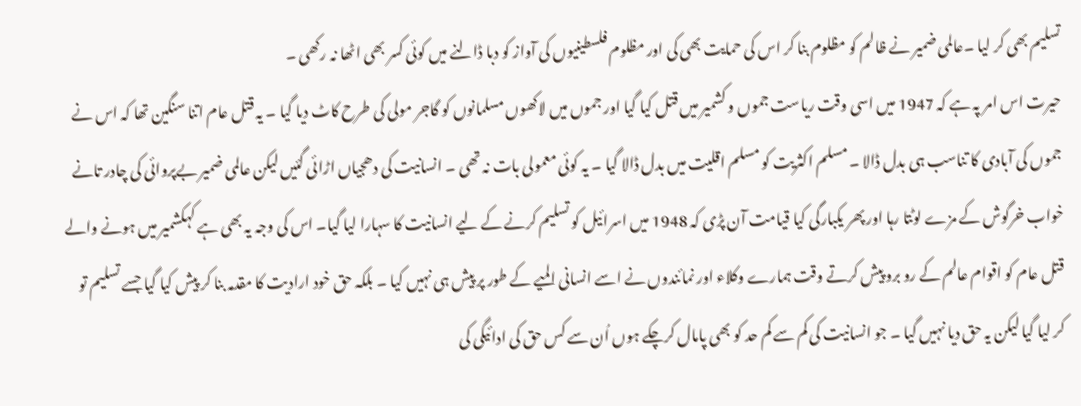تسلیم بھی کر لیا ۔عالمی ضمیر نے ظالم کو مظلوم بنا کر اس کی حمایت بھی کی اور مظلوم فلسطینیوں کی آواز کو دبا ڈالنے میں کوئی کسر بھی اٹھا نہ رکھی ۔
حیرت اس امر پہ ہے کہ 1947 میں اسی وقت ریاست جموں و کشمیر میں قتل کیا گیا اور جموں میں لاکھوں مسلمانوں کو گاجر مولی کی طرح کاٹ دیا گیا ۔ یہ قتل عام اتنا سنگین تھا کہ اس نے جموں کی آبادی کا تناسب ہی بدل ڈالا ۔ مسلم اکثریت کو مسلم اقلیت میں بدل ڈالا گیا ۔ یہ کوئی معمولی بات نہ تھی ۔ انسانیت کی دھجیاں اڑائی گئیں لیکن عالمی ضمیر بےپروائی کی چادر تانے خواب خرگوش کے مزے لوٹتا رہا اور پھر یکبارگی کیا قیامت آن پڑی کہ 1948 میں اسرائیل کو تسلیم کرنے کے لیے انسانیت کا سہارا لیا گیا۔ اس کی وجہ یہ بھی ہے کہکشمیر میں ہونے والے قتل عام کو اقوام عالم کے رو برو پیش کرتے وقت ہمارے وکلاء اور نمائندوں نے اسے انسانی المیے کے طور پر پیش ہی نہیں کیا ۔ بلکہ حق خود ارادیت کا مقدمہ بنا کر پیش کیا گیا جسے تسلیم تو کر لیا گیا لیکن یہ حق دیا نہیں گیا ۔ جو انسانیت کی کم سے کم حد کو بھی پامال کرچکے ہوں اُن سے کس حق کی ادائیگی کی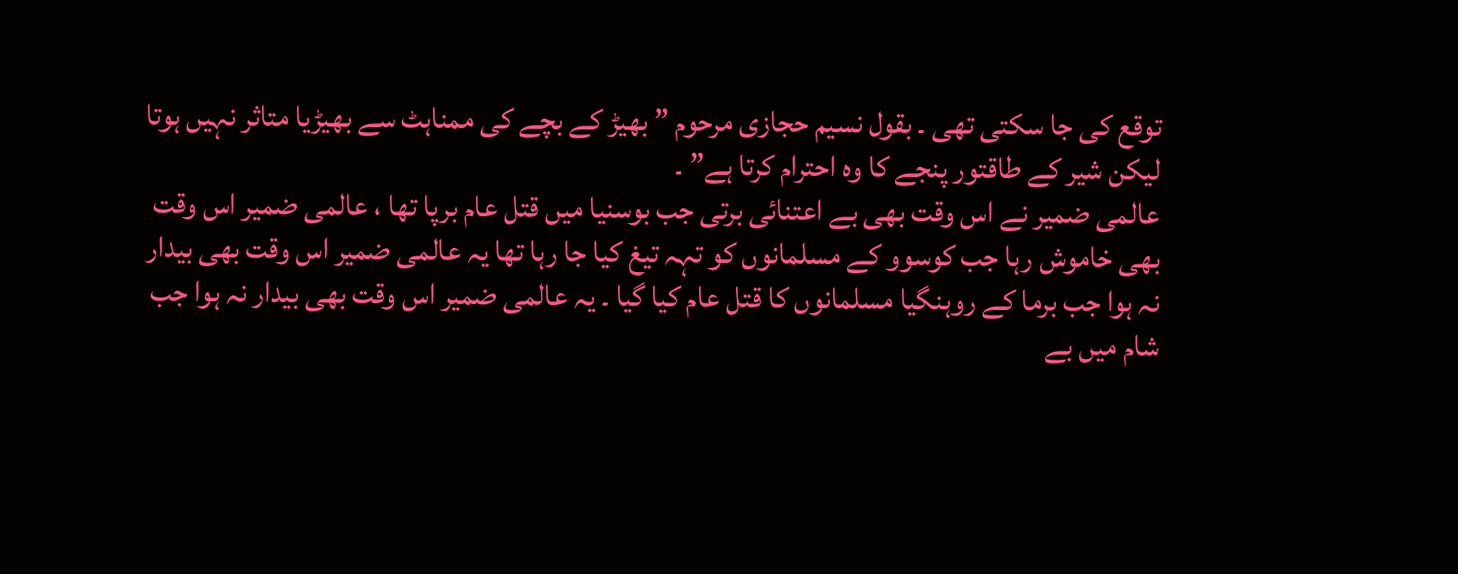توقع کی جا سکتی تھی ۔ بقول نسیم حجازی مرحوم ” بھیڑ کے بچے کی ممناہٹ سے بھیڑیا متاثر نہیں ہوتا لیکن شیر کے طاقتور پنجے کا وہ احترام کرتا ہے” ۔
عالمی ضمیر نے اس وقت بھی بے اعتنائی برتی جب بوسنیا میں قتل عام برپا تھا ، عالمی ضمیر اس وقت بھی خاموش رہا جب کوسوو کے مسلمانوں کو تہہ تیغ کیا جا رہا تھا یہ عالمی ضمیر اس وقت بھی بیدار نہ ہوا جب برما کے روہنگیا مسلمانوں کا قتل عام کیا گیا ۔ یہ عالمی ضمیر اس وقت بھی بیدار نہ ہوا جب شام میں بے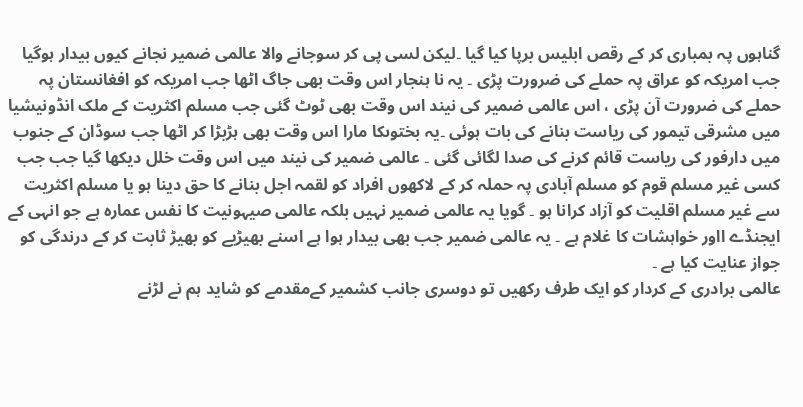گناہوں پہ بمباری کر کے رقص ابلیس برپا کیا گیا ۔لیکن لسی پی کر سوجانے والا عالمی ضمیر نجانے کیوں بیدار ہوگیا جب امریکہ کو عراق پہ حملے کی ضرورت پڑی ۔ یہ نا ہنجار اس وقت بھی جاگ اٹھا جب امریکہ کو افغانستان پہ حملے کی ضرورت آن پڑی ، اس عالمی ضمیر کی نیند اس وقت بھی ٹوٹ گئی جب مسلم اکثریت کے ملک انڈونیشیا میں مشرقی تیمور کی ریاست بنانے کی بات ہوئی ۔یہ بختوںکا مارا اس وقت بھی ہڑبڑا کر اٹھا جب سوڈان کے جنوب میں دارفور کی ریاست قائم کرنے کی صدا لگائی گئی ۔ عالمی ضمیر کی نیند میں اس وقت خلل دیکھا گیا جب جب کسی غیر مسلم قوم کو مسلم آبادی پہ حملہ کر کے لاکھوں افراد کو لقمہ اجل بنانے کا حق دینا ہو یا مسلم اکثریت سے غیر مسلم اقلیت کو آزاد کرانا ہو ۔ گویا یہ عالمی ضمیر نہیں بلکہ عالمی صیہونیت کا نفس عمارہ ہے جو انہی کے ایجنڈے ااور خواہشات کا غلام ہے ۔ یہ عالمی ضمیر جب بھی بیدار ہوا ہے اسنے بھیڑیے کو بھیڑ ثابت کر کے درندگی کو جواز عنایت کیا ہے ۔
عالمی برادری کے کردار کو ایک طرف رکھیں تو دوسری جانب کشمیر کےمقدمے کو شاید ہم نے لڑنے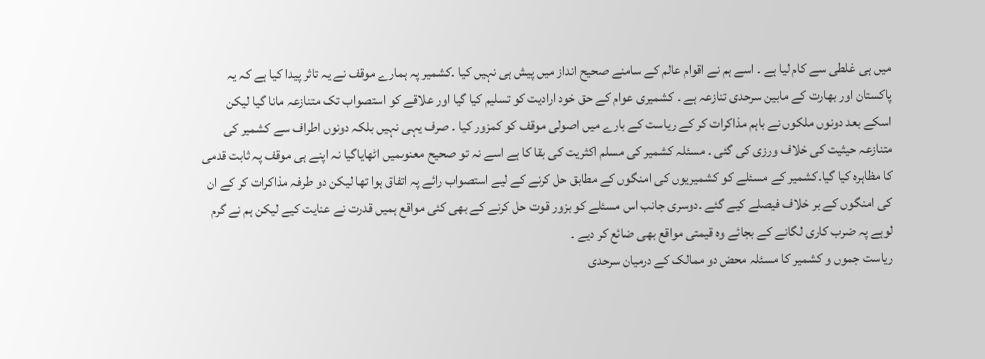میں ہی غلطی سے کام لیا ہے ۔ اسے ہم نے اقوام عالم کے سامنے صحیح انداز میں پیش ہی نہیں کیا ۔کشمیر پہ ہمارے موقف نے یہ تاثر پیدا کیا ہے کہ یہ پاکستان اور بھارت کے مابین سرحدی تنازعہ ہے ۔ کشمیری عوام کے حق خود ارادیت کو تسلیم کیا گیا اور علاقے کو استصواب تک متنازعہ مانا گیا لیکن اسکے بعد دونوں ملکوں نے باہم مذاکرات کر کے ریاست کے بارے میں اصولی موقف کو کمزور کیا ۔ صرف یہی نہیں بلکہ دونوں اطراف سے کشمیر کی متنازعہ حیثیت کی خلاف ورزی کی گئی ۔ مسئلہ کشمیر کی مسلم اکثریت کی بقا کا ہے اسے نہ تو صحیح معنوںمیں اٹھایاگیا نہ اپنے ہی موقف پہ ثابت قدمی کا مظاہرہ کیا گیا۔کشمیر کے مسئلے کو کشمیریوں کی امنگوں کے مطابق حل کرنے کے لیے استصواب رائے پہ اتفاق ہوا تھا لیکن دو طرفہ مذاکرات کر کے ان کی امنگوں کے بر خلاف فیصلے کیے گئے ۔دوسری جانب اس مسئلے کو بزور قوت حل کرنے کے بھی کئی مواقع ہمیں قدرت نے عنایت کیے لیکن ہم نے گرم لوہے پہ ضرب کاری لگانے کے بجائے وہ قیمتی مواقع بھی ضائع کر دیے ۔
ریاست جموں و کشمیر کا مسئلہ محض دو ممالک کے درمیان سرحدی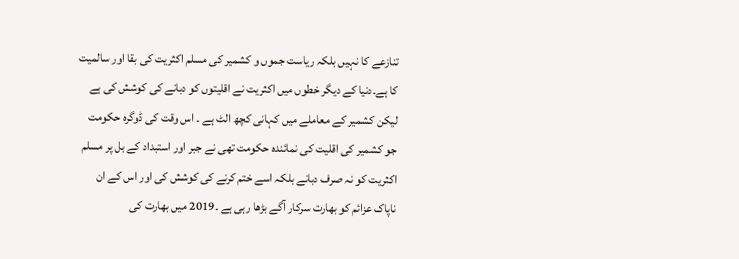تنازعے کا نہیں بلکہ ریاست جموں و کشمیر کی مسلم اکثریت کی بقا اور سالمیت کا ہے۔دنیا کے دیگر خطوں میں اکثریت نے اقلیتوں کو دبانے کی کوشش کی ہے لیکن کشمیر کے معاملے میں کہانی کچھ الٹ ہے ۔ اس وقت کی ڈوگرہ حکومت جو کشمیر کی اقلیت کی نمائندہ حکومت تھی نے جبر اور استبداد کے بل پر مسلم اکثریت کو نہ صرف دبانے بلکہ اسے ختم کرنے کی کوشش کی اور اس کے ان ناپاک عزائم کو بھارت سرکار آگے بڑھا رہی ہے ۔2019 میں بھارت کی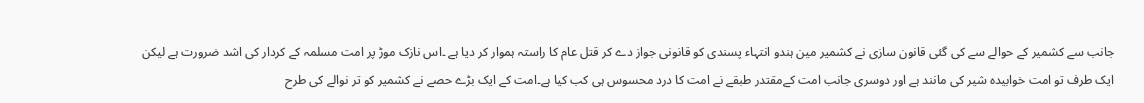جانب سے کشمیر کے حوالے سے کی گئی قانون سازی نے کشمیر مین ہندو انتہاء پسندی کو قانونی جواز دے کر قتل عام کا راستہ ہموار کر دیا ہے ۔اس نازک موڑ پر امت مسلمہ کے کردار کی اشد ضرورت ہے لیکن ایک طرف تو امت خوابیدہ شیر کی مانند ہے اور دوسری جانب امت کےمقتدر طبقے نے امت کا درد محسوس ہی کب کیا ہے۔امت کے ایک بڑے حصے نے کشمیر کو تر نوالے کی طرح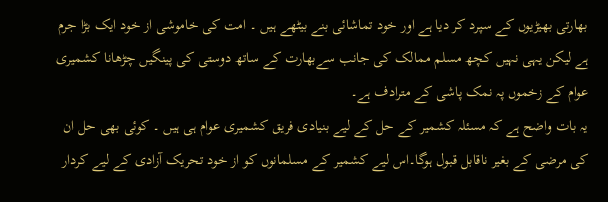بھارتی بھیڑیوں کے سپرد کر دیا ہے اور خود تماشائی بنے بیٹھے ہیں ۔ امت کی خاموشی از خود ایک بڑا جرم ہے لیکن یہی نہیں کچھ مسلم ممالک کی جانب سےبھارت کے ساتھ دوستی کی پینگیں چڑھانا کشمیری عوام کے زخموں پہ نمک پاشی کے مترادف ہے۔
یہ بات واضح ہے کہ مسئلہ کشمیر کے حل کے لیے بنیادی فریق کشمیری عوام ہی ہیں ۔ کوئی بھی حل ان کی مرضی کے بغیر ناقابل قبول ہوگا۔اس لیے کشمیر کے مسلمانوں کو از خود تحریک آزادی کے لیے کردار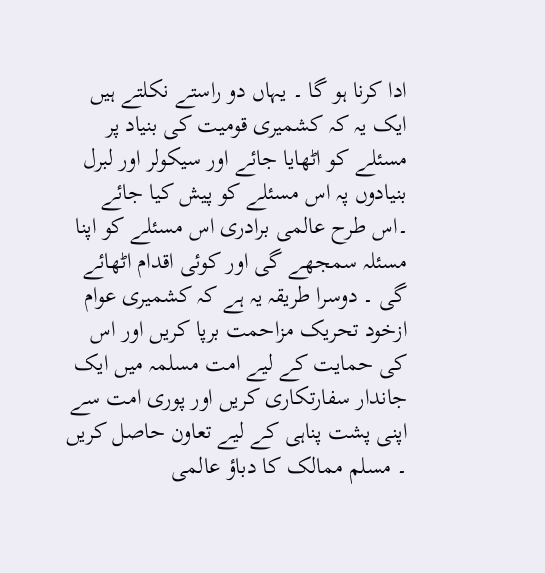ادا کرنا ہو گا ۔ یہاں دو راستے نکلتے ہیں ایک یہ کہ کشمیری قومیت کی بنیاد پر مسئلے کو اٹھایا جائے اور سیکولر اور لبرل بنیادوں پہ اس مسئلے کو پیش کیا جائے ۔اس طرح عالمی برادری اس مسئلے کو اپنا مسئلہ سمجھے گی اور کوئی اقدام اٹھائے گی ۔ دوسرا طریقہ یہ ہے کہ کشمیری عوام ازخود تحریک مزاحمت برپا کریں اور اس کی حمایت کے لیے امت مسلمہ میں ایک جاندار سفارتکاری کریں اور پوری امت سے اپنی پشت پناہی کے لیے تعاون حاصل کریں ۔ مسلم ممالک کا دباؤ عالمی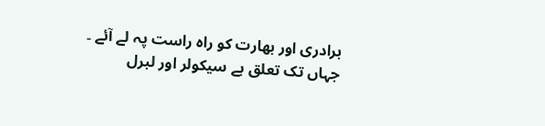برادری اور بھارت کو راہ راست پہ لے آئے ۔
جہاں تک تعلق ہے سیکولر اور لبرل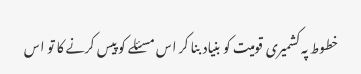خطوط پہ کشمیری قومیت کو بنیاد بنا کر اس مسئلے کو پیس کرنے کا تو اس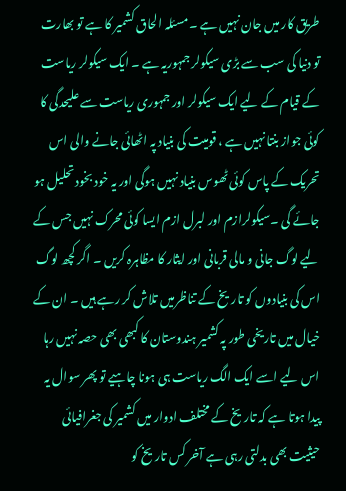طریق کار میں جان نہیں ہے ۔مسئلہ الحاق کشمیر کا ہے تو بھارت تو دنیا کی سب سے بڑی سیکولر جمہوریہ ہے ۔ ایک سیکولر ریاست کے قیام کے لیے ایک سیکولر اور جمہوری ریاست سے علیحدگی کا کوئی جواز بنتا نہیں ہے ، قومیت کی بنیاد پہ اٹھائی جانے والی اس تحریک کے پاس کوئی ٹھوس بنیاد نہیں ہوگی اور یہ خود بخود تحلیل ہو جائے گی ۔سیکولرازم اور لبرل ازم ایسا کوئی محرک نہیں جس کے لیے لوگ جانی و مالی قربانی اور ایثار کا مظاہرہ کریں ۔ اگر کچھ لوگ اس کی بنیادوں کو تاریخ کے تناظرمیں تلاش کر رہے ہیں ۔ ان کے خیال میں تاریخی طور پہ کشمیر ہندوستان کا کبھی بھی حصہ نہیں رہا اس لیے اسے ایک الگ ریاست ہی ہونا چاہیے تو پھر سوال یہ پیدا ہوتا ہے کہ تاریخ کے مختلف ادوار میں کشمیر کی جغرافیائی حیثیت بھی بدلتی رہی ہے آخر کس تاریخ کو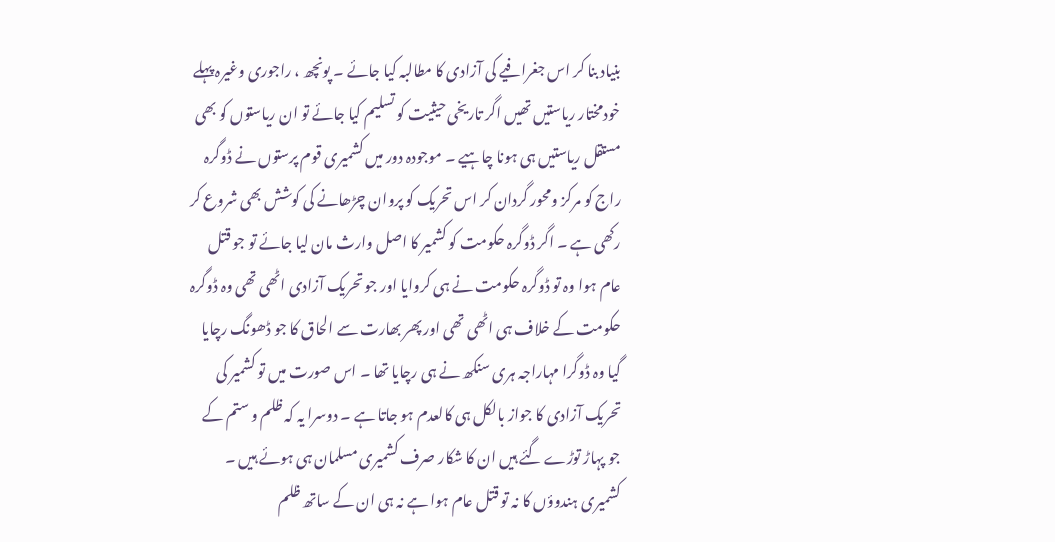بنیاد بنا کر اس جغرافیے کی آزادی کا مطالبہ کیا جائے ۔ پونچھ ، راجوری وغیرہ پہلے خودمختار ریاستیں تھیں اگر تاریخی حیثیت کو تسلیم کیا جائے تو ان ریاستوں کو بھی مستقل ریاستیں ہی ہونا چاہیے ۔ موجودہ دور میں کشمیری قوم پرستوں نے ڈوگرہ راج کو مرکز ومحور گردان کر اس تحریک کو پروان چڑھانے کی کوشش بھی شروع کر رکھی ہے ۔ اگر ڈوگرہ حکومت کو کشمیر کا اصل وارث مان لیا جائے تو جو قتل عام ہوا وہ تو ڈوگرہ حکومت نے ہی کروایا اور جو تحریک آزادی اٹھی تھی وہ ڈوگرہ حکومت کے خلاف ہی اٹھی تھی اور پھر بھارت سے الحاق کا جو ڈھونگ رچایا گیا وہ ڈوگرا مہاراجہ ہری سنکھ نے ہی رچایا تھا ۔ اس صورت میں تو کشمیر کی تحریک آزادی کا جواز بالکل ہی کالعدم ہو جاتا ہے ۔ دوسرا یہ کہ ظلم و ستم کے جو پہاڑ توڑے گئے ہیں ان کا شکار صرف کشمیری مسلمان ہی ہوئے ہیں ۔ کشمیری ہندوؤں کا نہ تو قتل عام ہوا ہے نہ ہی ان کے ساتھ ظلم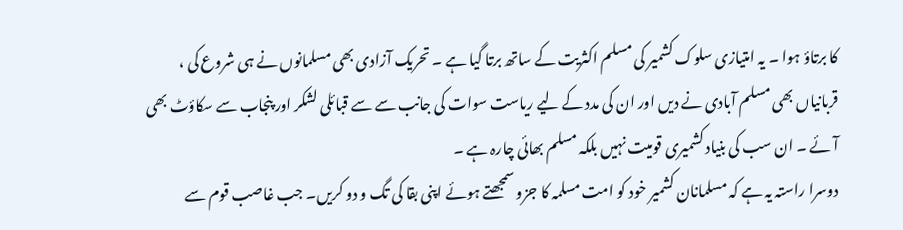کا برتاؤ ہوا ۔ یہ امتیازی سلوک کشمیر کی مسلم اکثریت کے ساتھ برتا گیا ہے ۔ تحریک آزادی بھی مسلمانوں نے ہی شروع کی ، قربانیاں بھی مسلم آبادی نے دیں اور ان کی مدد کے لیے ریاست سوات کی جانب سے سے قبائلی لشکر اور پنجاب سے سکاؤٹ بھی آئے ۔ ان سب کی بنیاد کشمیری قومیت نہیں بلکہ مسلم بھائی چارہ ہے ۔
دوسرا راستہ یہ ہے کہ مسلمانان کشمیر خود کو امت مسلمہ کا جزو سمجھتے ہوئے اپنی بقا کی تگ و دو کریں۔ جب غاصب قوم سے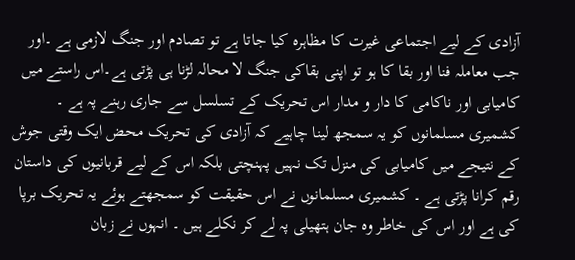آزادی کے لیے اجتماعی غیرت کا مظاہرہ کیا جاتا ہے تو تصادم اور جنگ لازمی ہے ۔اور جب معاملہ فنا اور بقا کا ہو تو اپنی بقاکی جنگ لا محالہ لڑنا ہی پڑتی ہے۔اس راستے میں کامیابی اور ناکامی کا دار و مدار اس تحریک کے تسلسل سے جاری رہنے پہ ہے ۔ کشمیری مسلمانوں کو یہ سمجھ لینا چاہیے کہ آزادی کی تحریک محض ایک وقتی جوش کے نتیجے میں کامیابی کی منزل تک نہیں پہنچتی بلکہ اس کے لیے قربانیوں کی داستان رقم کرانا پڑتی ہے ۔ کشمیری مسلمانوں نے اس حقیقت کو سمجھتے ہوئے یہ تحریک برپا کی ہے اور اس کی خاطر وہ جان ہتھیلی پہ لے کر نکلے ہیں ۔ انہوں نے زبان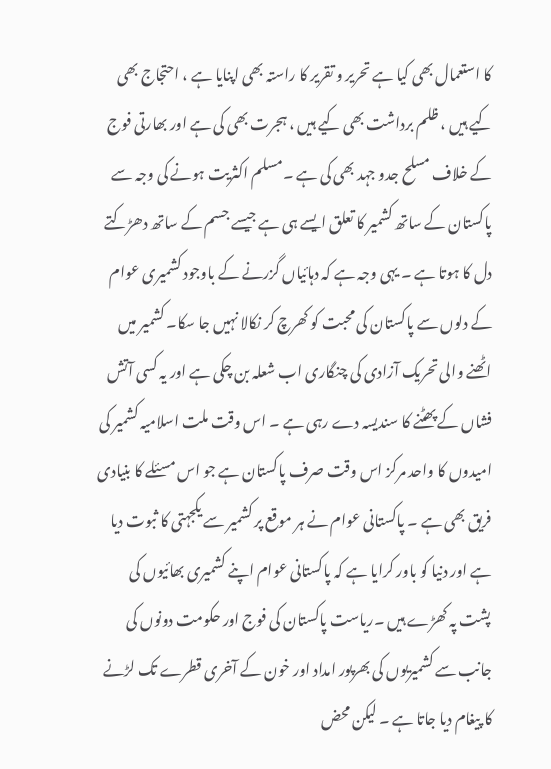کا استعمال بھی کیا ہے تحریر و تقریر کا راستہ بھی اپنایا ہے ، احتجاج بھی کیے ہیں ، ظلم برداشت بھی کیے ہیں ، ہجرت بھی کی ہے اور بھارتی فوج کے خلاف مسلح جدو جہد بھی کی ہے ۔مسلم اکثریت ہونے کی وجہ سے پاکستان کے ساتھ کشمیر کا تعلق ایسے ہی ہے جیسے جسم کے ساتھ دھڑکتے دل کا ہوتا ہے ۔ یہی وجہ ہے کہ دہائیاں گزرنے کے باوجود کشمیری عوام کے دلوں سے پاکستان کی محبت کو کھرچ کر نکالا نہیں جا سکا۔ کشمیر میں اٹھنے والی تحریک آزادی کی چنگاری اب شعلہ بن چکی ہے اور یہ کسی آتش فشاں کے پھٹنے کا سندیسہ دے رہی ہے ۔ اس وقت ملت اسلامیہ کشمیر کی امیدوں کا واحد مرکز اس وقت صرف پاکستان ہے جو اس مسئلے کا بنیادی فریق بھی ہے ۔ پاکستانی عوام نے ہر موقع پر کشمیر سے یکجہتی کا ثبوت دیا ہے اور دنیا کو باور کرایا ہے کہ پاکستانی عوام اپنے کشمیری بھائیوں کی پشت پہ کھڑے ہیں ۔ریاست پاکستان کی فوج اور حکومت دونوں کی جانب سے کشمیریوں کی بھرپور امداد اور خون کے آخری قطرے تک لڑنے کا پیغام دیا جاتا ہے ۔ لیکن محض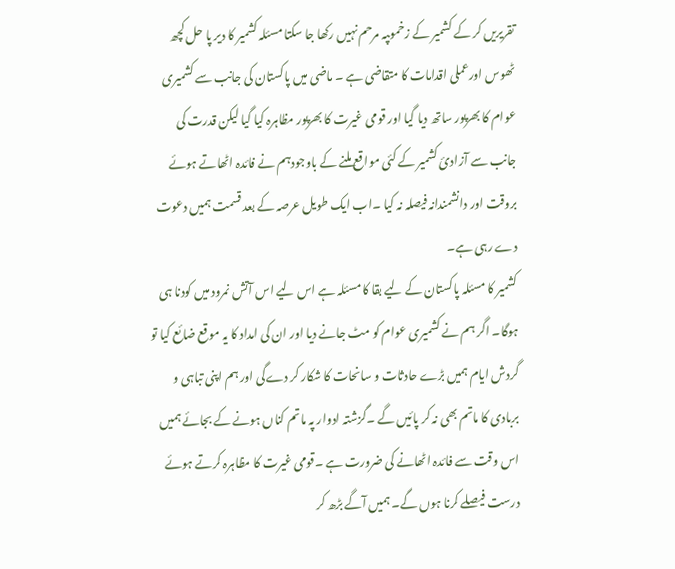تقریریں کر کے کشمیر کے زخموںپہ مرحم نہیں رکھا جا سکتا مسئلہ کشمیر کا دیر پا حل کچھ ٹھوس اورعملی اقدامات کا متقاضی ہے ۔ ماضی میں پاکستان کی جانب سے کشمیری عوام کا بھرپور ساتھ دیا گیا اور قومی غیرت کا بھرپور مظاہرہ کیا گیا لیکن قدرت کی جانب سے آزادیٔ کشمیر کے کئی مواقع ملنے کے باوجودہم نے فائدہ اٹھاتے ہوئے بروقت اور دانشمندانہ فیصلہ نہ کیا ۔اب ایک طویل عرصہ کے بعد قسمت ہمیں دعوت دے رہی ہے۔
کشمیر کا مسئلہ پاکستان کے لیے بقا کا مسئلہ ہے اس لیے اس آتش نمرود میں کودنا ہی ہوگا۔ اگر ہم نے کشمیری عوام کو مٹ جانے دیا اور ان کی امداد کا یہ موقع ضائع کیا تو گردش ایام ہمیں بڑے حادثات و سانحات کا شکار کر دےگی اور ہم اپنی تباہی و بربادی کا ماتم بھی نہ کر پائیں گے ۔گزشتہ ادوار پہ ماتم کناں ہونے کے بجائے ہمیں اس وقت سے فائدہ اٹھانے کی ضرورت ہے ۔قومی غیرت کا مظاہرہ کرتے ہوئے درست فیصلے کرنا ہوں گے۔ ہمیں آگے بڑھ کر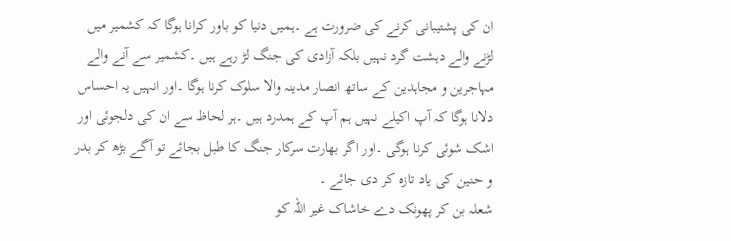ان کی پشتیبانی کرنے کی ضرورت ہے ۔ہمیں دنیا کو باور کرانا ہوگا کہ کشمیر میں لڑنے والے دہشت گرد نہیں بلکہ آزادی کی جنگ لڑ رہے ہیں ۔کشمیر سے آنے والے مہاجرین و مجاہدین کے ساتھ انصار مدینہ والا سلوک کرنا ہوگا ۔اور انہیں یہ احساس دلانا ہوگا کہ آپ اکیلے نہیں ہم آپ کے ہمدرد ہیں ۔ہر لحاظ سے ان کی دلجوئی اور اشک شوئی کرنا ہوگی ۔اور اگر بھارت سرکار جنگ کا طبل بجائے تو آگے بڑھ کر بدر و حنین کی یاد تازہ کر دی جائے ۔
شعلہ بن کر پھونک دے خاشاک غیر اللہ کو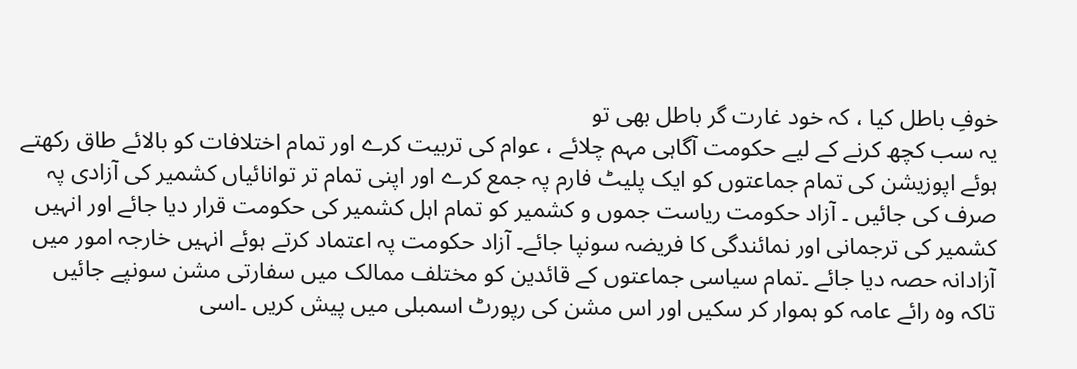خوفِ باطل کیا ، کہ خود غارت گر باطل بھی تو
یہ سب کچھ کرنے کے لیے حکومت آگاہی مہم چلائے ، عوام کی تربیت کرے اور تمام اختلافات کو بالائے طاق رکھتے ہوئے اپوزیشن کی تمام جماعتوں کو ایک پلیٹ فارم پہ جمع کرے اور اپنی تمام تر توانائیاں کشمیر کی آزادی پہ صرف کی جائیں ۔ آزاد حکومت ریاست جموں و کشمیر کو تمام اہل کشمیر کی حکومت قرار دیا جائے اور انہیں کشمیر کی ترجمانی اور نمائندگی کا فریضہ سونپا جائے۔ آزاد حکومت پہ اعتماد کرتے ہوئے انہیں خارجہ امور میں آزادانہ حصہ دیا جائے ۔تمام سیاسی جماعتوں کے قائدین کو مختلف ممالک میں سفارتی مشن سونپے جائیں تاکہ وہ رائے عامہ کو ہموار کر سکیں اور اس مشن کی رپورٹ اسمبلی میں پیش کریں ۔اسی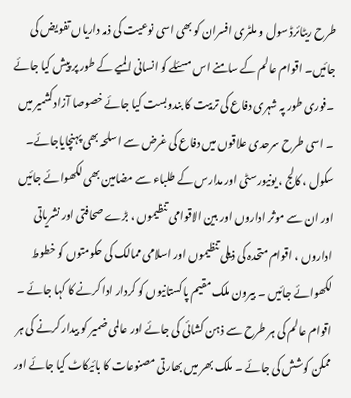طرح ریٹائرڈ سول و ملٹری افسران کو بھی اسی نوعیت کی ذمہ داریاں تفویض کی جائیں۔ اقوام عالم کے سامنے اس مسئلے کو انسانی المیے کے طور پر پیش کیا جائے ۔فوری طور پہ شہری دفاع کی تربیت کا بندوبست کیا جائے خصوصا آزادکشمیر میں ۔ اسی طرح سرحدی علاقوں میں دفاع کی غرض سے اسلحہ بھی پہنچایاجائے۔ سکول ، کالج ، یونیورسٹی اور مدارس کے طلباء سے مضامین بھی لکھوائے جائیں اور ان سے موثر اداروں اور بین الاقوامی تنظیموں ، بڑے صحافتی اور نشریاتی اداروں ، اقوام متحدہ کی ذیلی تنظیموں اور اسلامی ممالک کی حکومتوں کو خطوط لکھوائے جائیں ۔ بیرون ملک مقیم پاکستانیوں کو کردار ادا کرنے کا کہا جائے ۔ اقوام عالم کی ہر طرح سے ذہن کشائی کی جائے اور عالمی ضمیر کو بیدار کرنے کی ہر ممکن کوشش کی جائے ۔ ملک بھر میں بھارتی مصنوعات کا بائیکاٹ کیا جائے اور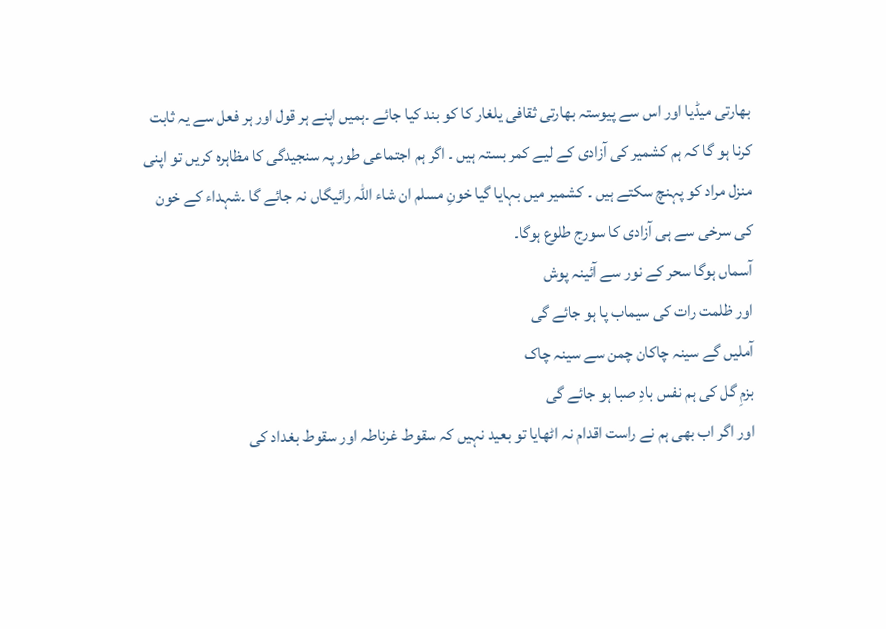بھارتی میڈیا اور اس سے پیوستہ بھارتی ثقافی یلغار کا کو بند کیا جائے ۔ہمیں اپنے ہر قول اور ہر فعل سے یہ ثابت کرنا ہو گا کہ ہم کشمیر کی آزادی کے لیے کمر بستہ ہیں ۔ اگر ہم اجتماعی طور پہ سنجیدگی کا مظاہرہ کریں تو اپنی منزل مراد کو پہنچ سکتے ہیں ۔ کشمیر میں بہایا گیا خونِ مسلم ان شاء اللہ رائیگاں نہ جائے گا ۔شہداء کے خون کی سرخی سے ہی آزادی کا سورج طلوع ہوگا۔
آسماں ہوگا سحر کے نور سے آئینہ پوش
اور ظلمت رات کی سیماب پا ہو جائے گی
آملیں گے سینہ چاکان چمن سے سینہ چاک
بزمِ گل کی ہم نفس بادِ صبا ہو جائے گی
اور اگر اب بھی ہم نے راست اقدام نہ اٹھایا تو بعید نہیں کہ سقوط غرناطہ اور سقوط بغداد کی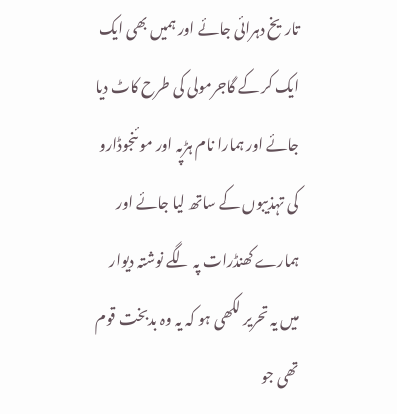تاریخ دہرائی جائے اور ہمیں بھی ایک ایک کر کے گاجرمولی کی طرح کاٹ دیا جائے اور ہمارا نام ہڑپہ اور مو ئنجوڈارو کی تہذیبوں کے ساتھ لیا جائے اور ہمارے کھنڈرات پہ لگے نوشتہ دیوار میں یہ تحریر لکھی ہو کہ یہ وہ بدبخت قوم تھی جو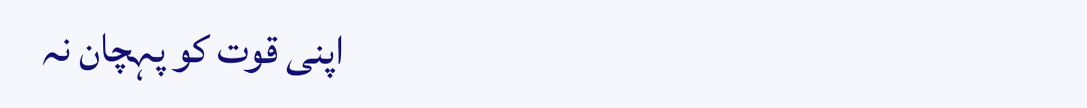اپنی قوت کو پہچان نہ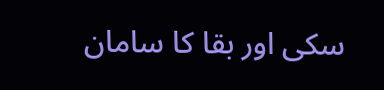سکی اور بقا کا سامان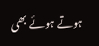ہوتے ہوئے بھی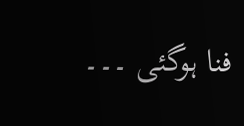فنا ہوگئی ۔۔۔